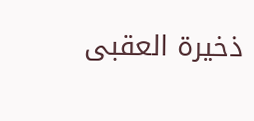ذخيرة العقبى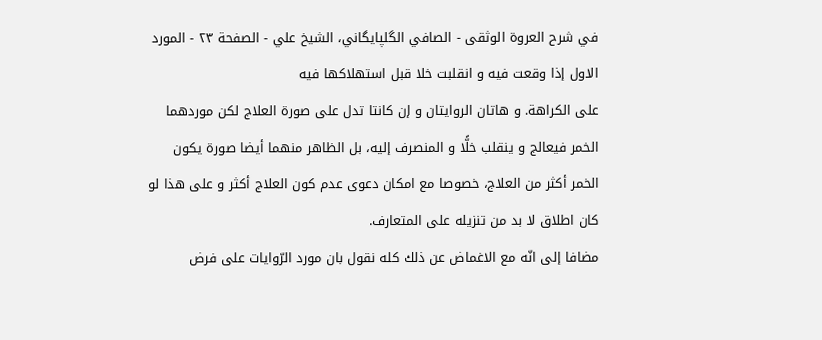في شرح العروة الوثقى - الصافي الگلپايگاني، الشيخ علي - الصفحة ٢٣ - المورد الاول إذا وقعت فيه و انقلبت خلا قبل استهلاكها فيه
على الكراهة. و هاتان الروايتان و إن كانتا تدل على صورة العلاج لكن موردهما الخمر فيعالج و ينقلب خلًّا و المنصرف إليه، بل الظاهر منهما أيضا صورة يكون الخمر أكثر من العلاج، خصوصا مع امكان دعوى عدم كون العلاج أكثر و على هذا لو كان اطلاق لا بد من تنزيله على المتعارف.
مضافا إلى انّه مع الاغماض عن ذلك كله نقول بان مورد الرّوايات على فرض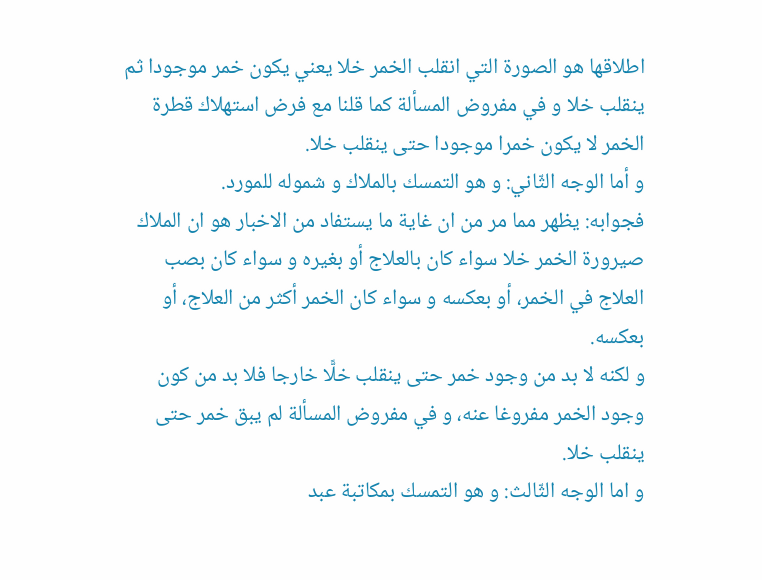اطلاقها هو الصورة التي انقلب الخمر خلا يعني يكون خمر موجودا ثم ينقلب خلا و في مفروض المسألة كما قلنا مع فرض استهلاك قطرة الخمر لا يكون خمرا موجودا حتى ينقلب خلا.
و أما الوجه الثّاني: و هو التمسك بالملاك و شموله للمورد.
فجوابه: يظهر مما مر من ان غاية ما يستفاد من الاخبار هو ان الملاك صيرورة الخمر خلا سواء كان بالعلاج أو بغيره و سواء كان بصب العلاج في الخمر، أو بعكسه و سواء كان الخمر أكثر من العلاج، أو بعكسه.
و لكنه لا بد من وجود خمر حتى ينقلب خلًّا خارجا فلا بد من كون وجود الخمر مفروغا عنه، و في مفروض المسألة لم يبق خمر حتى ينقلب خلا.
و اما الوجه الثّالث: و هو التمسك بمكاتبة عبد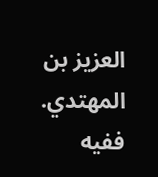العزيز بن المهتدي.
ففيه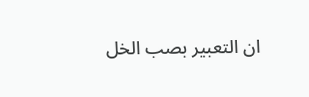ان التعبير بصب الخل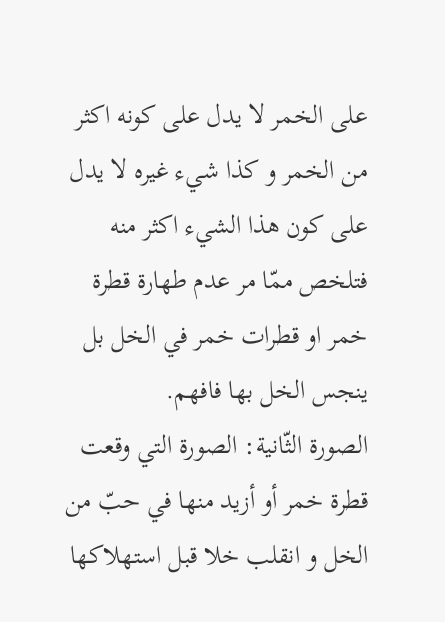على الخمر لا يدل على كونه اكثر من الخمر و كذا شيء غيره لا يدل على كون هذا الشيء اكثر منه فتلخص ممّا مر عدم طهارة قطرة خمر او قطرات خمر في الخل بل ينجس الخل بها فافهم.
الصورة الثّانية: الصورة التي وقعت قطرة خمر أو أزيد منها في حبّ من الخل و انقلب خلا قبل استهلاكها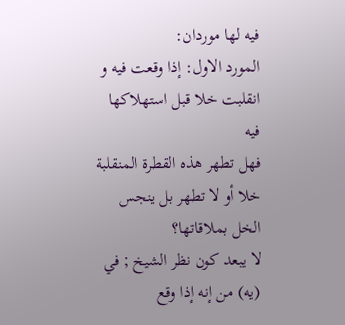فيه لها موردان:
المورد الاول: إذا وقعت فيه و انقلبت خلا قبل استهلاكها فيه
فهل تطهر هذه القطرة المنقلبة خلا أو لا تطهر بل ينجس الخل بملاقاتها؟
لا يبعد كون نظر الشيخ ; في (يه) من إنه إذا وقع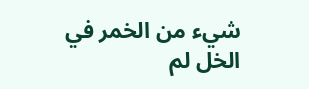شيء من الخمر في الخل لم